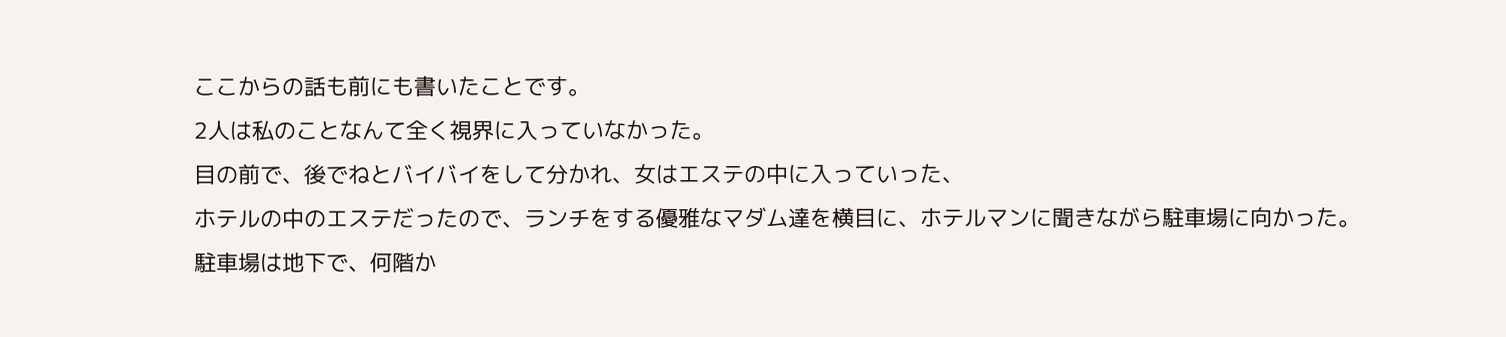ここからの話も前にも書いたことです。
2人は私のことなんて全く視界に入っていなかった。
目の前で、後でねとバイバイをして分かれ、女はエステの中に入っていった、
ホテルの中のエステだったので、ランチをする優雅なマダム達を横目に、ホテルマンに聞きながら駐車場に向かった。
駐車場は地下で、何階か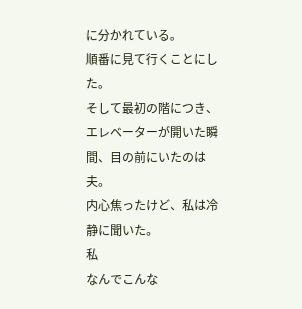に分かれている。
順番に見て行くことにした。
そして最初の階につき、エレベーターが開いた瞬間、目の前にいたのは夫。
内心焦ったけど、私は冷静に聞いた。
私
なんでこんな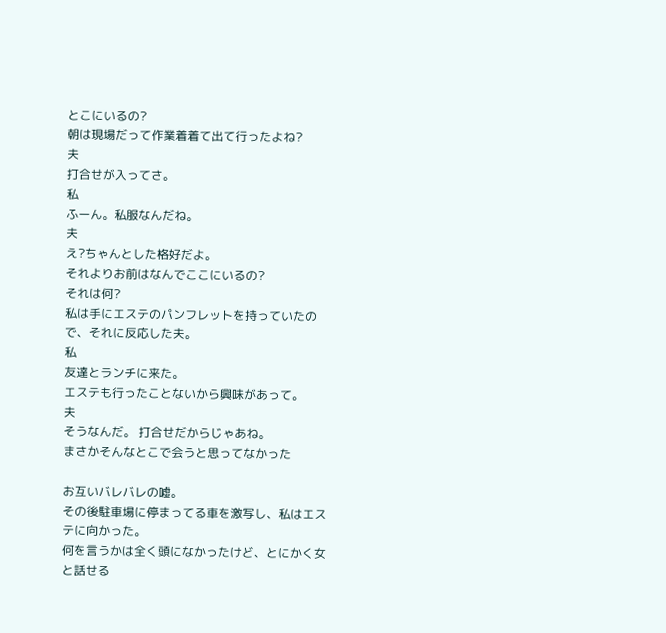とこにいるの?
朝は現場だって作業着着て出て行ったよね?
夫
打合せが入ってさ。
私
ふーん。私服なんだね。
夫
え?ちゃんとした格好だよ。
それよりお前はなんでここにいるの?
それは何?
私は手にエステのパンフレットを持っていたので、それに反応した夫。
私
友達とランチに来た。
エステも行ったことないから興味があって。
夫
そうなんだ。 打合せだからじゃあね。
まさかそんなとこで会うと思ってなかった

お互いバレバレの嘘。
その後駐車場に停まってる車を激写し、私はエステに向かった。
何を言うかは全く頭になかったけど、とにかく女と話せる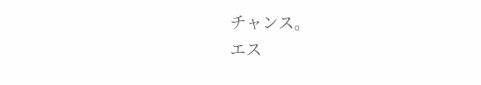チャンス。
エス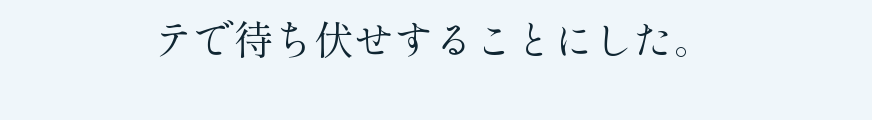テで待ち伏せすることにした。